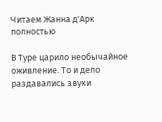Читаем Жанна д'Арк полностью

В Туре царило необычайное оживление. То и дело раздавались звуки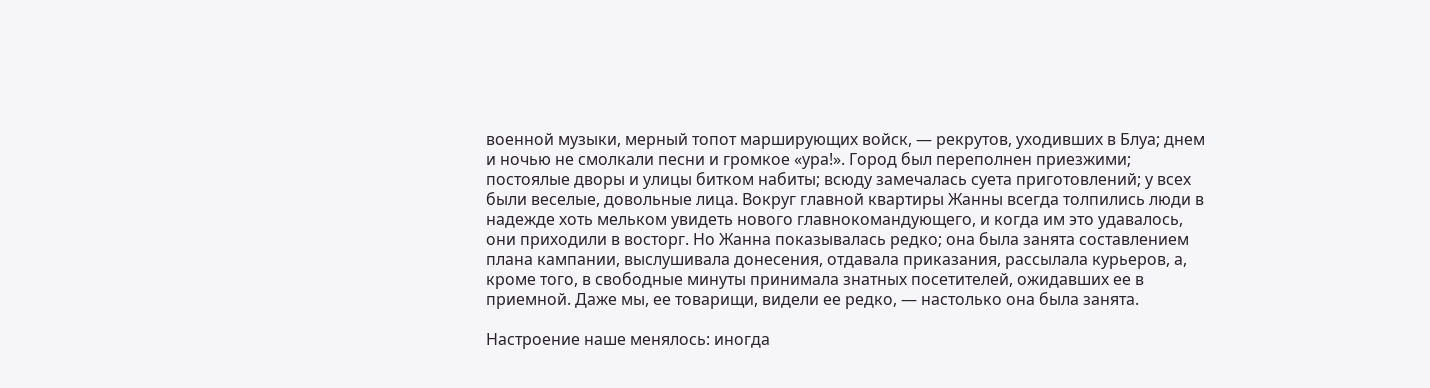военной музыки, мерный топот марширующих войск, — рекрутов, уходивших в Блуа; днем и ночью не смолкали песни и громкое «ура!». Город был переполнен приезжими; постоялые дворы и улицы битком набиты; всюду замечалась суета приготовлений; у всех были веселые, довольные лица. Вокруг главной квартиры Жанны всегда толпились люди в надежде хоть мельком увидеть нового главнокомандующего, и когда им это удавалось, они приходили в восторг. Но Жанна показывалась редко; она была занята составлением плана кампании, выслушивала донесения, отдавала приказания, рассылала курьеров, а, кроме того, в свободные минуты принимала знатных посетителей, ожидавших ее в приемной. Даже мы, ее товарищи, видели ее редко, — настолько она была занята.

Настроение наше менялось: иногда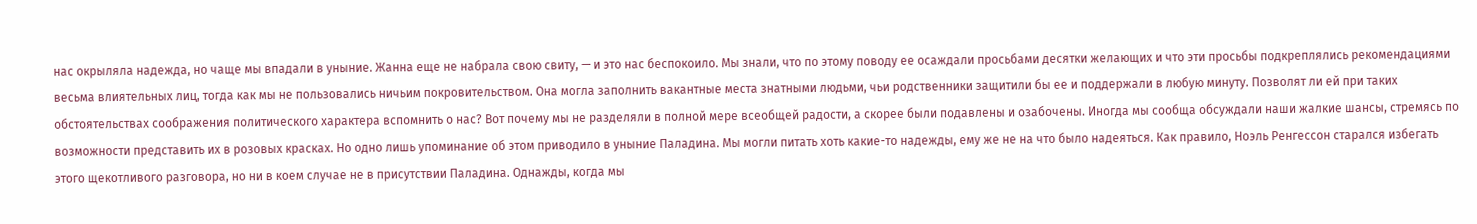нас окрыляла надежда, но чаще мы впадали в уныние. Жанна еще не набрала свою свиту, — и это нас беспокоило. Мы знали, что по этому поводу ее осаждали просьбами десятки желающих и что эти просьбы подкреплялись рекомендациями весьма влиятельных лиц, тогда как мы не пользовались ничьим покровительством. Она могла заполнить вакантные места знатными людьми, чьи родственники защитили бы ее и поддержали в любую минуту. Позволят ли ей при таких обстоятельствах соображения политического характера вспомнить о нас? Вот почему мы не разделяли в полной мере всеобщей радости, а скорее были подавлены и озабочены. Иногда мы сообща обсуждали наши жалкие шансы, стремясь по возможности представить их в розовых красках. Но одно лишь упоминание об этом приводило в уныние Паладина. Мы могли питать хоть какие-то надежды, ему же не на что было надеяться. Как правило, Ноэль Ренгессон старался избегать этого щекотливого разговора, но ни в коем случае не в присутствии Паладина. Однажды, когда мы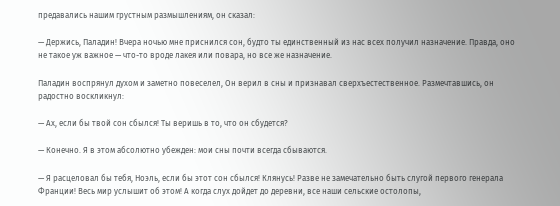предавались нашим грустным размышлениям, он сказал:

— Держись, Паладин! Вчера ночью мне приснился сон, будто ты единственный из нас всех получил назначение. Правда, оно не такое уж важное — что-то вроде лакея или повара, но все же назначение.

Паладин воспрянул духом и заметно повеселел, Он верил в сны и признавал сверхъестественное. Размечтавшись, он радостно воскликнул:

— Ах, если бы твой сон сбылся! Ты веришь в то, что он сбудется?

— Конечно. Я в этом абсолютно убежден: мои сны почти всегда сбываются.

— Я расцеловал бы тебя, Ноэль, если бы этот сон сбылся! Клянусь! Разве не замечательно быть слугой первого генерала Франции! Весь мир услышит об этом! А когда слух дойдет до деревни, все наши сельские остолопы,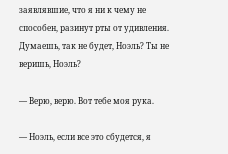заявлявшие, что я ни к чему не способен, разинут рты от удивления. Думаешь, так не будет, Ноэль? Ты не веришь, Ноэль?

— Верю, верю. Вот тебе моя рука.

— Ноэль, если все это сбудется, я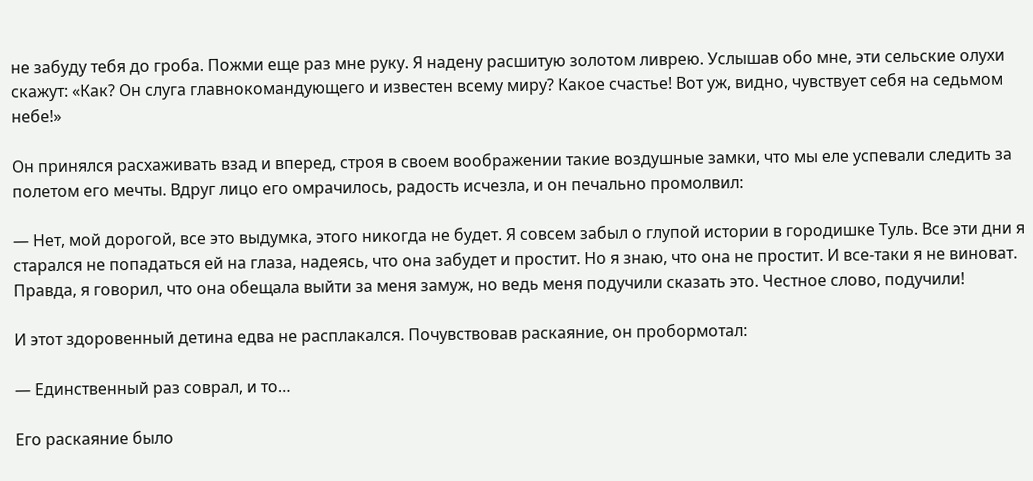не забуду тебя до гроба. Пожми еще раз мне руку. Я надену расшитую золотом ливрею. Услышав обо мне, эти сельские олухи скажут: «Как? Он слуга главнокомандующего и известен всему миру? Какое счастье! Вот уж, видно, чувствует себя на седьмом небе!»

Он принялся расхаживать взад и вперед, строя в своем воображении такие воздушные замки, что мы еле успевали следить за полетом его мечты. Вдруг лицо его омрачилось, радость исчезла, и он печально промолвил:

— Нет, мой дорогой, все это выдумка, этого никогда не будет. Я совсем забыл о глупой истории в городишке Туль. Все эти дни я старался не попадаться ей на глаза, надеясь, что она забудет и простит. Но я знаю, что она не простит. И все-таки я не виноват. Правда, я говорил, что она обещала выйти за меня замуж, но ведь меня подучили сказать это. Честное слово, подучили!

И этот здоровенный детина едва не расплакался. Почувствовав раскаяние, он пробормотал:

— Единственный раз соврал, и то…

Его раскаяние было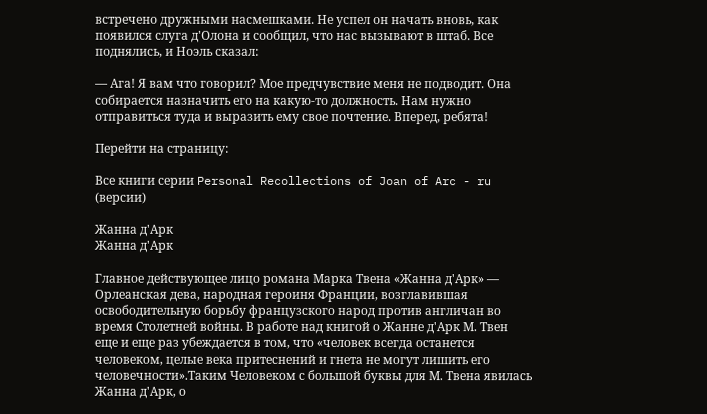встречено дружными насмешками. Не успел он начать вновь, как появился слуга д'Олона и сообщил, что нас вызывают в штаб. Все поднялись, и Ноэль сказал:

— Ага! Я вам что говорил? Мое предчувствие меня не подводит. Она собирается назначить его на какую-то должность. Нам нужно отправиться туда и выразить ему свое почтение. Вперед, ребята!

Перейти на страницу:

Все книги серии Personal Recollections of Joan of Arc - ru (версии)

Жанна д'Арк
Жанна д'Арк

Главное действующее лицо романа Марка Твена «Жанна д'Арк» — Орлеанская дева, народная героиня Франции, возглавившая освободительную борьбу французского народ против англичан во время Столетней войны. В работе над книгой о Жанне д'Арк М. Твен еще и еще раз убеждается в том, что «человек всегда останется человеком, целые века притеснений и гнета не могут лишить его человечности».Таким Человеком с большой буквы для М. Твена явилась Жанна д'Арк, о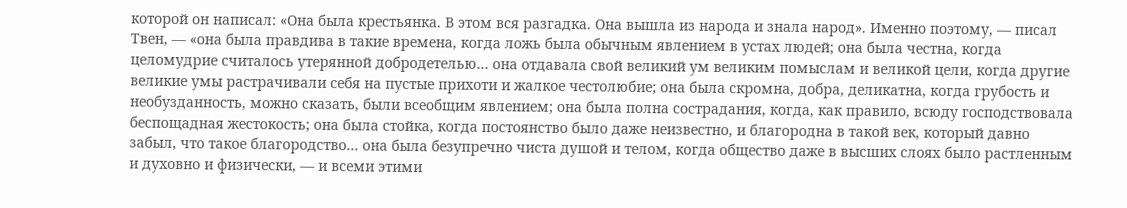которой он написал: «Она была крестьянка. В этом вся разгадка. Она вышла из народа и знала народ». Именно поэтому, — писал Твен, — «она была правдива в такие времена, когда ложь была обычным явлением в устах людей; она была честна, когда целомудрие считалось утерянной добродетелью… она отдавала свой великий ум великим помыслам и великой цели, когда другие великие умы растрачивали себя на пустые прихоти и жалкое честолюбие; она была скромна, добра, деликатна, когда грубость и необузданность, можно сказать, были всеобщим явлением; она была полна сострадания, когда, как правило, всюду господствовала беспощадная жестокость; она была стойка, когда постоянство было даже неизвестно, и благородна в такой век, который давно забыл, что такое благородство… она была безупречно чиста душой и телом, когда общество даже в высших слоях было растленным и духовно и физически, — и всеми этими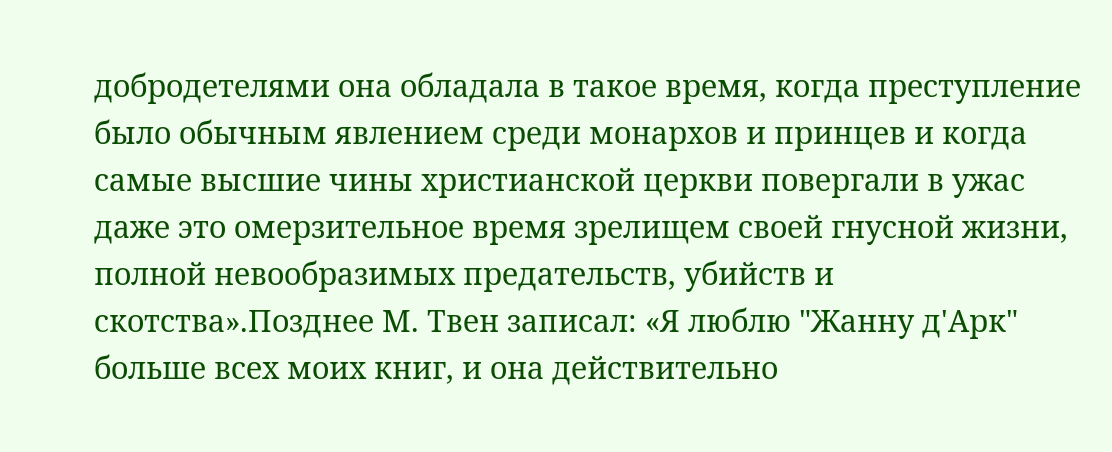добродетелями она обладала в такое время, когда преступление было обычным явлением среди монархов и принцев и когда самые высшие чины христианской церкви повергали в ужас даже это омерзительное время зрелищем своей гнусной жизни, полной невообразимых предательств, убийств и скотства».Позднее М. Твен записал: «Я люблю "Жанну д'Арк" больше всех моих книг, и она действительно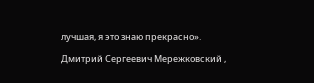лучшая, я это знаю прекрасно».

Дмитрий Сергеевич Мережковский ,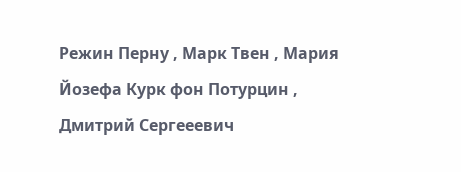Режин Перну , Марк Твен , Мария Йозефа Курк фон Потурцин , Дмитрий Сергееевич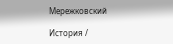Мережковский

История /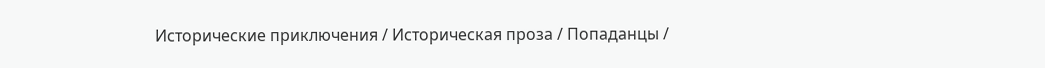Исторические приключения / Историческая проза / Попаданцы /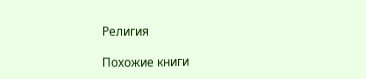Религия

Похожие книги